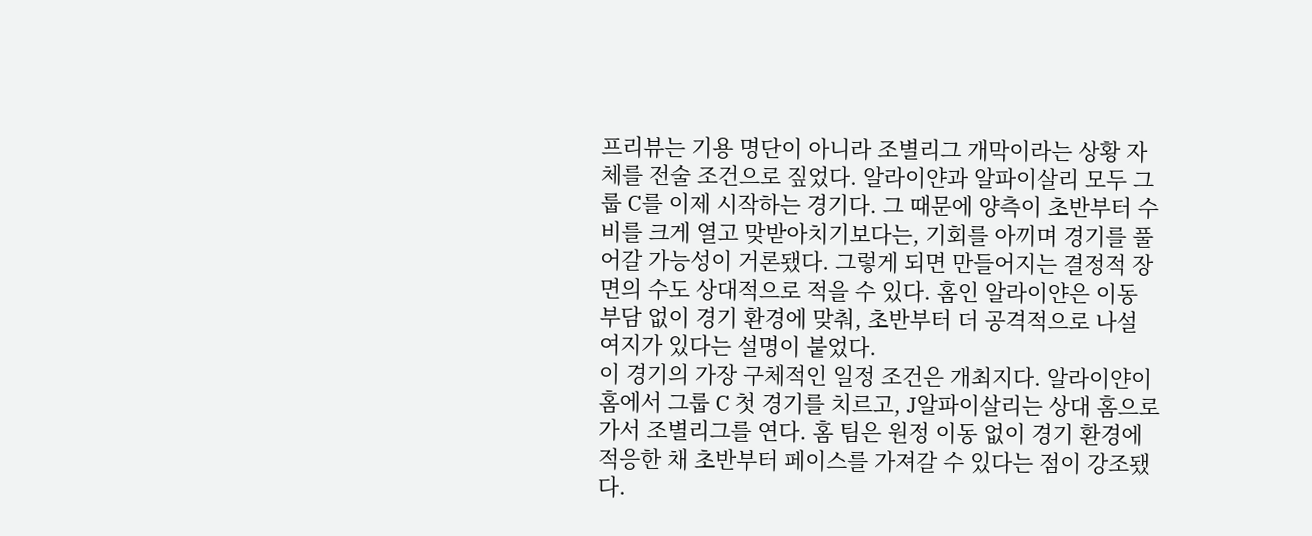프리뷰는 기용 명단이 아니라 조별리그 개막이라는 상황 자체를 전술 조건으로 짚었다. 알라이얀과 알파이살리 모두 그룹 C를 이제 시작하는 경기다. 그 때문에 양측이 초반부터 수비를 크게 열고 맞받아치기보다는, 기회를 아끼며 경기를 풀어갈 가능성이 거론됐다. 그렇게 되면 만들어지는 결정적 장면의 수도 상대적으로 적을 수 있다. 홈인 알라이얀은 이동 부담 없이 경기 환경에 맞춰, 초반부터 더 공격적으로 나설 여지가 있다는 설명이 붙었다.
이 경기의 가장 구체적인 일정 조건은 개최지다. 알라이얀이 홈에서 그룹 C 첫 경기를 치르고, J알파이살리는 상대 홈으로 가서 조별리그를 연다. 홈 팀은 원정 이동 없이 경기 환경에 적응한 채 초반부터 페이스를 가져갈 수 있다는 점이 강조됐다.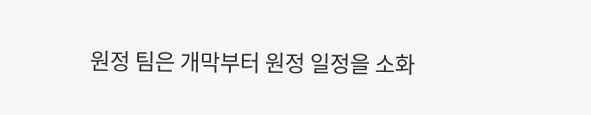원정 팀은 개막부터 원정 일정을 소화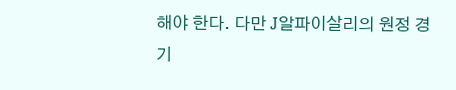해야 한다. 다만 J알파이살리의 원정 경기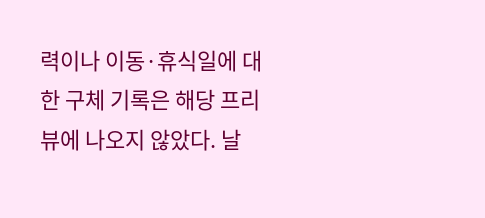력이나 이동·휴식일에 대한 구체 기록은 해당 프리뷰에 나오지 않았다. 날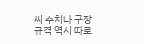씨 수치나 구장 규격 역시 따로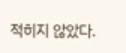적히지 않았다.